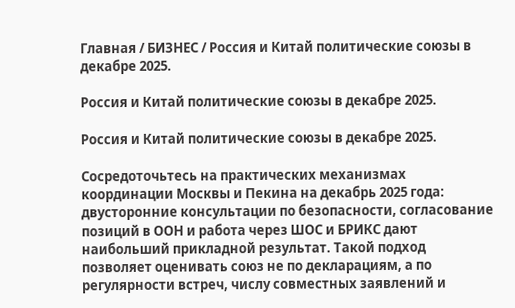Главная / БИЗНЕС / Россия и Китай политические союзы в декабре 2025.

Россия и Китай политические союзы в декабре 2025.

Россия и Китай политические союзы в декабре 2025.

Сосредоточьтесь на практических механизмах координации Москвы и Пекина на декабрь 2025 года: двусторонние консультации по безопасности, согласование позиций в ООН и работа через ШОС и БРИКС дают наибольший прикладной результат. Такой подход позволяет оценивать союз не по декларациям, а по регулярности встреч, числу совместных заявлений и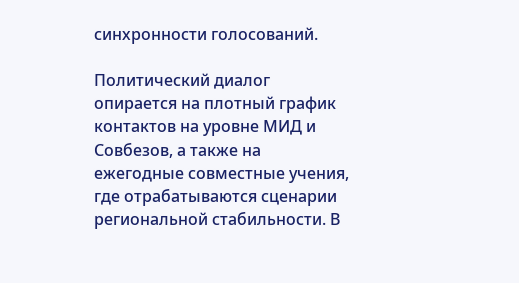синхронности голосований.

Политический диалог опирается на плотный график контактов на уровне МИД и Совбезов, а также на ежегодные совместные учения, где отрабатываются сценарии региональной стабильности. В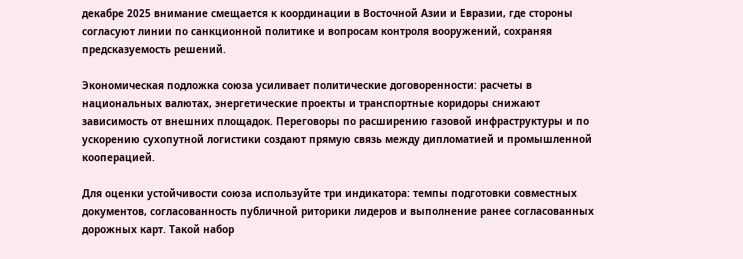декабре 2025 внимание смещается к координации в Восточной Азии и Евразии, где стороны согласуют линии по санкционной политике и вопросам контроля вооружений, сохраняя предсказуемость решений.

Экономическая подложка союза усиливает политические договоренности: расчеты в национальных валютах, энергетические проекты и транспортные коридоры снижают зависимость от внешних площадок. Переговоры по расширению газовой инфраструктуры и по ускорению сухопутной логистики создают прямую связь между дипломатией и промышленной кооперацией.

Для оценки устойчивости союза используйте три индикатора: темпы подготовки совместных документов, согласованность публичной риторики лидеров и выполнение ранее согласованных дорожных карт. Такой набор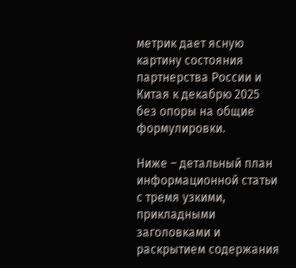метрик дает ясную картину состояния партнерства России и Китая к декабрю 2025 без опоры на общие формулировки.

Ниже – детальный план информационной статьи с тремя узкими, прикладными заголовками и раскрытием содержания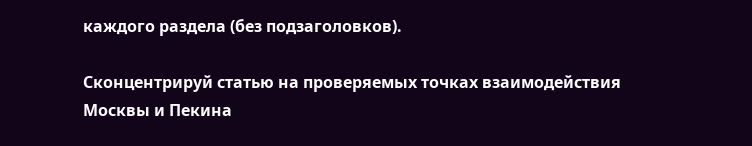каждого раздела (без подзаголовков).

Сконцентрируй статью на проверяемых точках взаимодействия Москвы и Пекина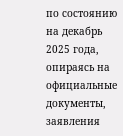по состоянию на декабрь 2025 года, опираясь на официальные документы, заявления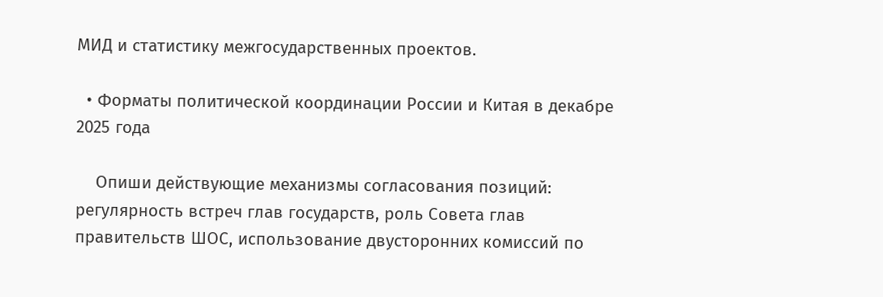МИД и статистику межгосударственных проектов.

  • Форматы политической координации России и Китая в декабре 2025 года

    Опиши действующие механизмы согласования позиций: регулярность встреч глав государств, роль Совета глав правительств ШОС, использование двусторонних комиссий по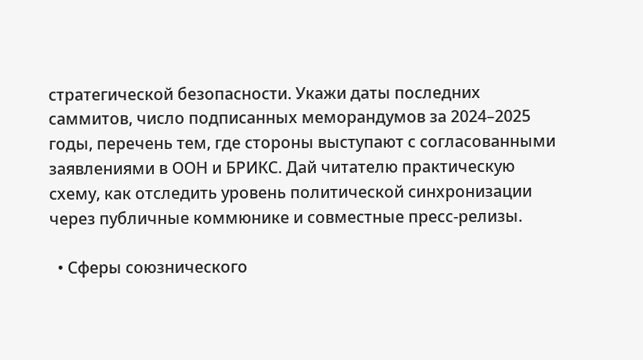стратегической безопасности. Укажи даты последних саммитов, число подписанных меморандумов за 2024–2025 годы, перечень тем, где стороны выступают с согласованными заявлениями в ООН и БРИКС. Дай читателю практическую схему, как отследить уровень политической синхронизации через публичные коммюнике и совместные пресс-релизы.

  • Сферы союзнического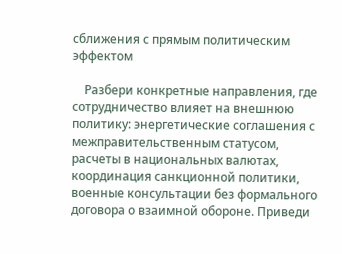сближения с прямым политическим эффектом

    Разбери конкретные направления, где сотрудничество влияет на внешнюю политику: энергетические соглашения с межправительственным статусом, расчеты в национальных валютах, координация санкционной политики, военные консультации без формального договора о взаимной обороне. Приведи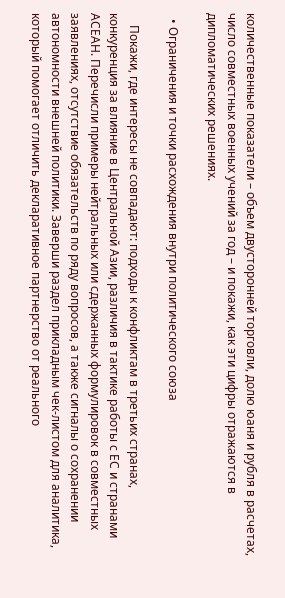количественные показатели – объем двусторонней торговли, долю юаня и рубля в расчетах, число совместных военных учений за год – и покажи, как эти цифры отражаются в дипломатических решениях.

  • Ограничения и точки расхождения внутри политического союза

    Покажи, где интересы не совпадают: подходы к конфликтам в третьих странах, конкуренция за влияние в Центральной Азии, различия в тактике работы с ЕС и странами АСЕАН. Перечисли примеры нейтральных или сдержанных формулировок в совместных заявлениях, отсутствие обязательств по ряду вопросов, а также сигналы о сохранении автономности внешней политики. Заверши раздел прикладным чек-листом для аналитика, который помогает отличить декларативное партнерство от реального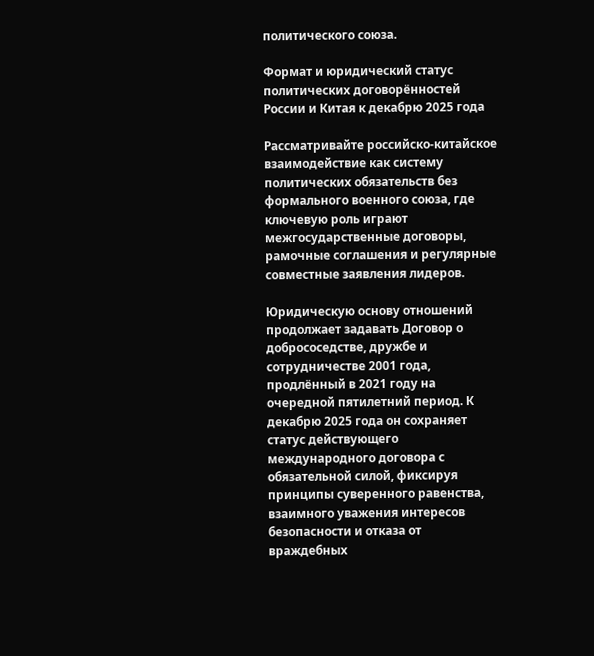политического союза.

Формат и юридический статус политических договорённостей России и Китая к декабрю 2025 года

Рассматривайте российско-китайское взаимодействие как систему политических обязательств без формального военного союза, где ключевую роль играют межгосударственные договоры, рамочные соглашения и регулярные совместные заявления лидеров.

Юридическую основу отношений продолжает задавать Договор о добрососедстве, дружбе и сотрудничестве 2001 года, продлённый в 2021 году на очередной пятилетний период. К декабрю 2025 года он сохраняет статус действующего международного договора с обязательной силой, фиксируя принципы суверенного равенства, взаимного уважения интересов безопасности и отказа от враждебных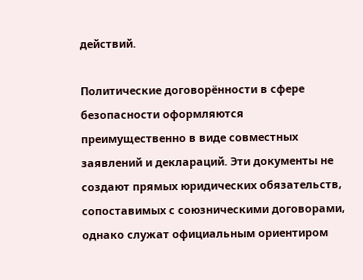действий.

Политические договорённости в сфере безопасности оформляются преимущественно в виде совместных заявлений и деклараций. Эти документы не создают прямых юридических обязательств, сопоставимых с союзническими договорами, однако служат официальным ориентиром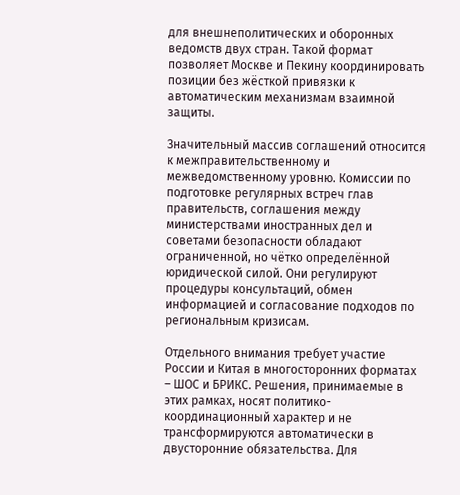для внешнеполитических и оборонных ведомств двух стран. Такой формат позволяет Москве и Пекину координировать позиции без жёсткой привязки к автоматическим механизмам взаимной защиты.

Значительный массив соглашений относится к межправительственному и межведомственному уровню. Комиссии по подготовке регулярных встреч глав правительств, соглашения между министерствами иностранных дел и советами безопасности обладают ограниченной, но чётко определённой юридической силой. Они регулируют процедуры консультаций, обмен информацией и согласование подходов по региональным кризисам.

Отдельного внимания требует участие России и Китая в многосторонних форматах – ШОС и БРИКС. Решения, принимаемые в этих рамках, носят политико-координационный характер и не трансформируются автоматически в двусторонние обязательства. Для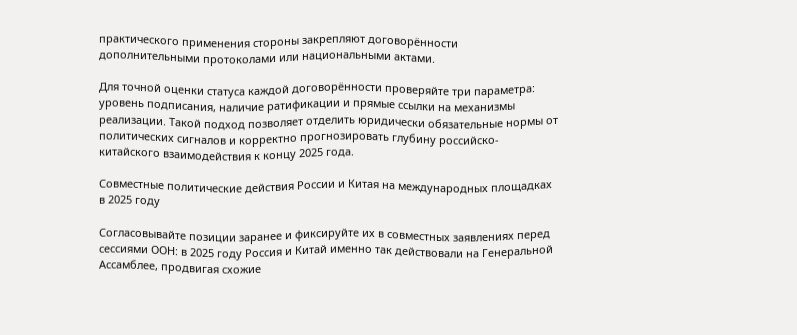практического применения стороны закрепляют договорённости дополнительными протоколами или национальными актами.

Для точной оценки статуса каждой договорённости проверяйте три параметра: уровень подписания, наличие ратификации и прямые ссылки на механизмы реализации. Такой подход позволяет отделить юридически обязательные нормы от политических сигналов и корректно прогнозировать глубину российско-китайского взаимодействия к концу 2025 года.

Совместные политические действия России и Китая на международных площадках в 2025 году

Согласовывайте позиции заранее и фиксируйте их в совместных заявлениях перед сессиями ООН: в 2025 году Россия и Китай именно так действовали на Генеральной Ассамблее, продвигая схожие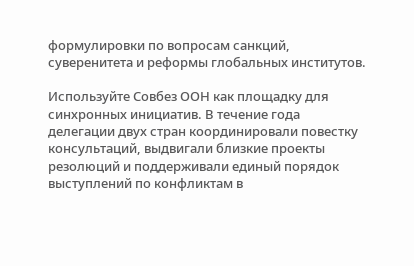формулировки по вопросам санкций, суверенитета и реформы глобальных институтов.

Используйте Совбез ООН как площадку для синхронных инициатив. В течение года делегации двух стран координировали повестку консультаций, выдвигали близкие проекты резолюций и поддерживали единый порядок выступлений по конфликтам в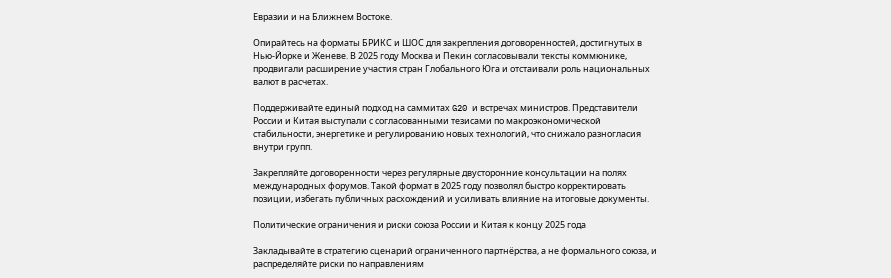Евразии и на Ближнем Востоке.

Опирайтесь на форматы БРИКС и ШОС для закрепления договоренностей, достигнутых в Нью-Йорке и Женеве. В 2025 году Москва и Пекин согласовывали тексты коммюнике, продвигали расширение участия стран Глобального Юга и отстаивали роль национальных валют в расчетах.

Поддерживайте единый подход на саммитах G20 и встречах министров. Представители России и Китая выступали с согласованными тезисами по макроэкономической стабильности, энергетике и регулированию новых технологий, что снижало разногласия внутри групп.

Закрепляйте договоренности через регулярные двусторонние консультации на полях международных форумов. Такой формат в 2025 году позволял быстро корректировать позиции, избегать публичных расхождений и усиливать влияние на итоговые документы.

Политические ограничения и риски союза России и Китая к концу 2025 года

Закладывайте в стратегию сценарий ограниченного партнёрства, а не формального союза, и распределяйте риски по направлениям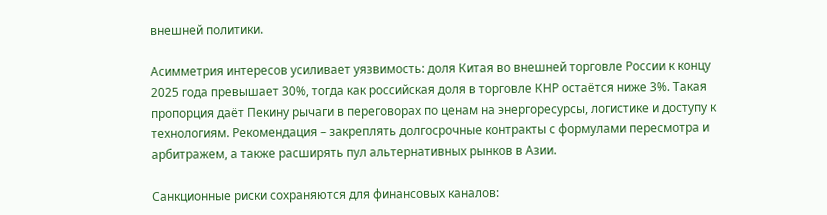внешней политики.

Асимметрия интересов усиливает уязвимость: доля Китая во внешней торговле России к концу 2025 года превышает 30%, тогда как российская доля в торговле КНР остаётся ниже 3%. Такая пропорция даёт Пекину рычаги в переговорах по ценам на энергоресурсы, логистике и доступу к технологиям. Рекомендация – закреплять долгосрочные контракты с формулами пересмотра и арбитражем, а также расширять пул альтернативных рынков в Азии.

Санкционные риски сохраняются для финансовых каналов: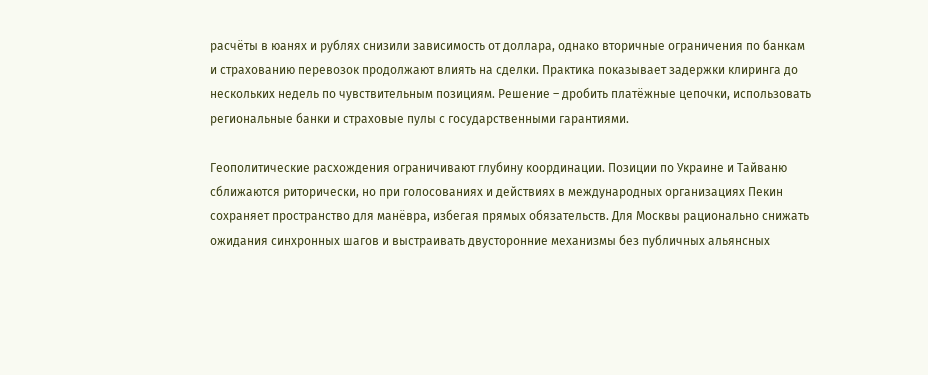расчёты в юанях и рублях снизили зависимость от доллара, однако вторичные ограничения по банкам и страхованию перевозок продолжают влиять на сделки. Практика показывает задержки клиринга до нескольких недель по чувствительным позициям. Решение – дробить платёжные цепочки, использовать региональные банки и страховые пулы с государственными гарантиями.

Геополитические расхождения ограничивают глубину координации. Позиции по Украине и Тайваню сближаются риторически, но при голосованиях и действиях в международных организациях Пекин сохраняет пространство для манёвра, избегая прямых обязательств. Для Москвы рационально снижать ожидания синхронных шагов и выстраивать двусторонние механизмы без публичных альянсных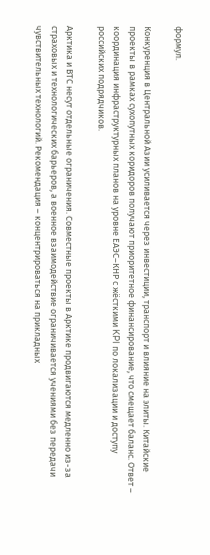формул.

Конкуренция в Центральной Азии усиливается через инвестиции, транспорт и влияние на элиты. Китайские проекты в рамках сухопутных коридоров получают приоритетное финансирование, что смещает баланс. Ответ – координация инфраструктурных планов на уровне ЕАЭС–КНР с жёсткими KPI по локализации и доступу российских подрядчиков.

Арктика и ВТС несут отдельные ограничения. Совместные проекты в Арктике продвигаются медленно из-за страховых и технологических барьеров, а военное взаимодействие ограничивается учениями без передачи чувствительных технологий. Рекомендация – концентрироваться на прикладных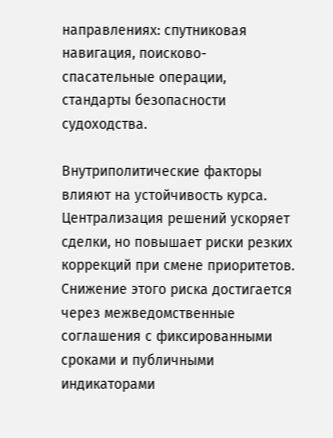направлениях: спутниковая навигация, поисково-спасательные операции, стандарты безопасности судоходства.

Внутриполитические факторы влияют на устойчивость курса. Централизация решений ускоряет сделки, но повышает риски резких коррекций при смене приоритетов. Снижение этого риска достигается через межведомственные соглашения с фиксированными сроками и публичными индикаторами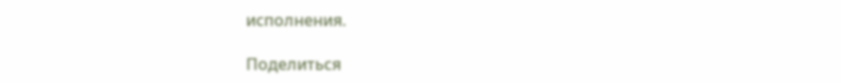исполнения.

Поделиться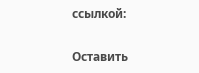ссылкой:

Оставить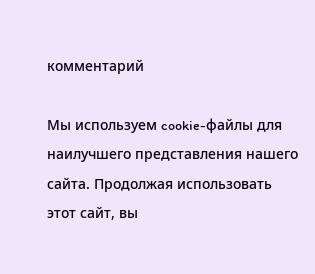комментарий

Мы используем cookie-файлы для наилучшего представления нашего сайта. Продолжая использовать этот сайт, вы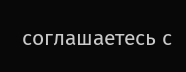соглашаетесь с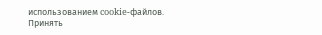использованием cookie-файлов.
Принять